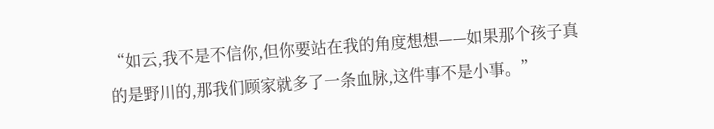“如云,我不是不信你,但你要站在我的角度想想——如果那个孩子真的是野川的,那我们顾家就多了一条血脉,这件事不是小事。”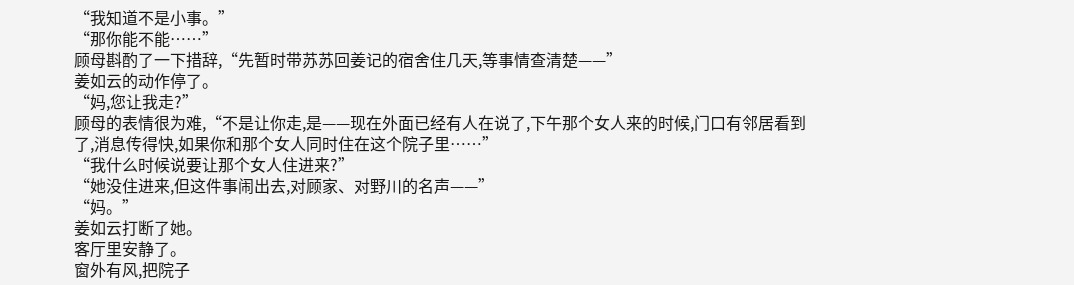“我知道不是小事。”
“那你能不能……”
顾母斟酌了一下措辞,“先暂时带苏苏回姜记的宿舍住几天,等事情查清楚——”
姜如云的动作停了。
“妈,您让我走?”
顾母的表情很为难,“不是让你走,是——现在外面已经有人在说了,下午那个女人来的时候,门口有邻居看到了,消息传得快,如果你和那个女人同时住在这个院子里……”
“我什么时候说要让那个女人住进来?”
“她没住进来,但这件事闹出去,对顾家、对野川的名声——”
“妈。”
姜如云打断了她。
客厅里安静了。
窗外有风,把院子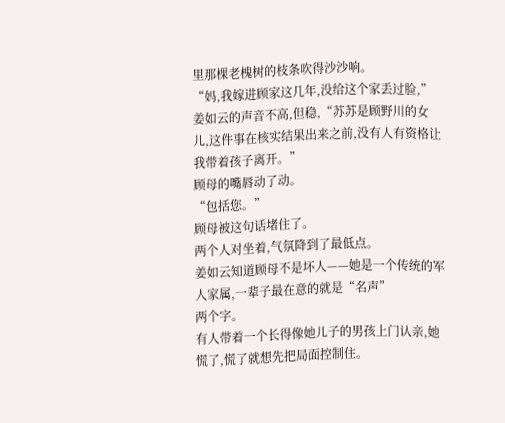里那棵老槐树的枝条吹得沙沙响。
“妈,我嫁进顾家这几年,没给这个家丢过脸,”
姜如云的声音不高,但稳,“苏苏是顾野川的女儿,这件事在核实结果出来之前,没有人有资格让我带着孩子离开。”
顾母的嘴唇动了动。
“包括您。”
顾母被这句话堵住了。
两个人对坐着,气氛降到了最低点。
姜如云知道顾母不是坏人——她是一个传统的军人家属,一辈子最在意的就是“名声”
两个字。
有人带着一个长得像她儿子的男孩上门认亲,她慌了,慌了就想先把局面控制住。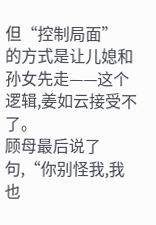但“控制局面”
的方式是让儿媳和孙女先走——这个逻辑,姜如云接受不了。
顾母最后说了句,“你别怪我,我也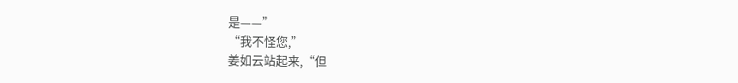是——”
“我不怪您,”
姜如云站起来,“但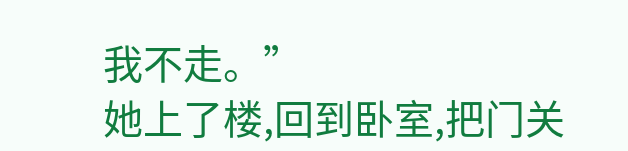我不走。”
她上了楼,回到卧室,把门关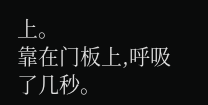上。
靠在门板上,呼吸了几秒。